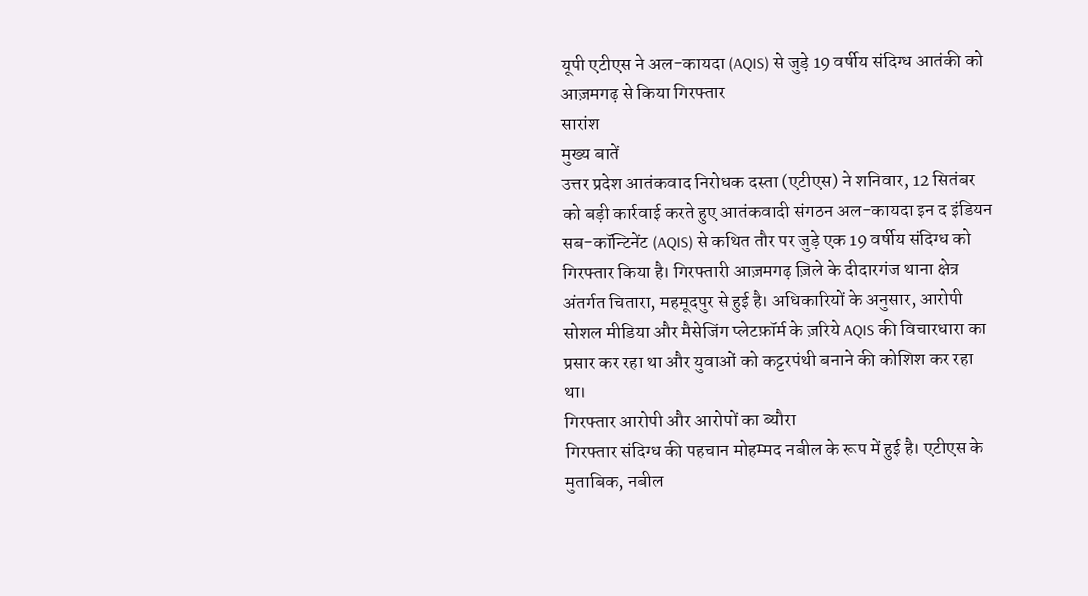यूपी एटीएस ने अल-कायदा (AQIS) से जुड़े 19 वर्षीय संदिग्ध आतंकी को आज़मगढ़ से किया गिरफ्तार
सारांश
मुख्य बातें
उत्तर प्रदेश आतंकवाद निरोधक दस्ता (एटीएस) ने शनिवार, 12 सितंबर को बड़ी कार्रवाई करते हुए आतंकवादी संगठन अल-कायदा इन द इंडियन सब-कॉन्टिनेंट (AQIS) से कथित तौर पर जुड़े एक 19 वर्षीय संदिग्ध को गिरफ्तार किया है। गिरफ्तारी आज़मगढ़ ज़िले के दीदारगंज थाना क्षेत्र अंतर्गत चितारा, महमूदपुर से हुई है। अधिकारियों के अनुसार, आरोपी सोशल मीडिया और मैसेजिंग प्लेटफ़ॉर्म के ज़रिये AQIS की विचारधारा का प्रसार कर रहा था और युवाओं को कट्टरपंथी बनाने की कोशिश कर रहा था।
गिरफ्तार आरोपी और आरोपों का ब्यौरा
गिरफ्तार संदिग्ध की पहचान मोहम्मद नबील के रूप में हुई है। एटीएस के मुताबिक, नबील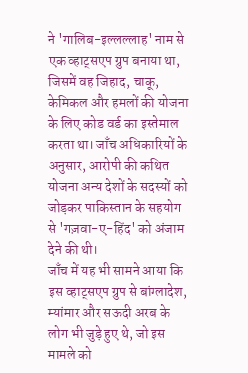ने 'गालिब-इल्लल्लाह' नाम से एक व्हाट्सएप ग्रुप बनाया था, जिसमें वह जिहाद, चाकू, केमिकल और हमलों की योजना के लिए कोड वर्ड का इस्तेमाल करता था। जाँच अधिकारियों के अनुसार, आरोपी की कथित योजना अन्य देशों के सदस्यों को जोड़कर पाकिस्तान के सहयोग से 'गज़वा-ए-हिंद' को अंजाम देने की थी।
जाँच में यह भी सामने आया कि इस व्हाट्सएप ग्रुप से बांग्लादेश, म्यांमार और सऊदी अरब के लोग भी जुड़े हुए थे, जो इस मामले को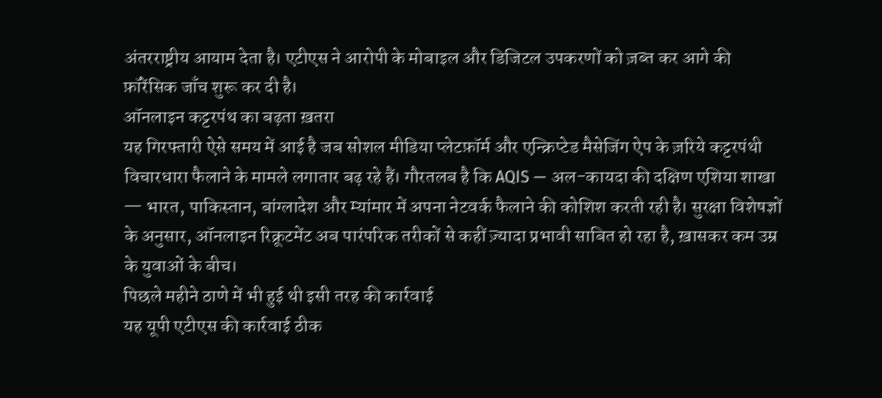अंतरराष्ट्रीय आयाम देता है। एटीएस ने आरोपी के मोबाइल और डिजिटल उपकरणों को ज़ब्त कर आगे की फ़ॉरेंसिक जाँच शुरू कर दी है।
ऑनलाइन कट्टरपंथ का बढ़ता ख़तरा
यह गिरफ्तारी ऐसे समय में आई है जब सोशल मीडिया प्लेटफ़ॉर्म और एन्क्रिप्टेड मैसेजिंग ऐप के ज़रिये कट्टरपंथी विचारधारा फैलाने के मामले लगातार बढ़ रहे हैं। गौरतलब है कि AQIS — अल-कायदा की दक्षिण एशिया शाखा — भारत, पाकिस्तान, बांग्लादेश और म्यांमार में अपना नेटवर्क फैलाने की कोशिश करती रही है। सुरक्षा विशेषज्ञों के अनुसार, ऑनलाइन रिक्रूटमेंट अब पारंपरिक तरीकों से कहीं ज़्यादा प्रभावी साबित हो रहा है, ख़ासकर कम उम्र के युवाओं के बीच।
पिछले महीने ठाणे में भी हुई थी इसी तरह की कार्रवाई
यह यूपी एटीएस की कार्रवाई ठीक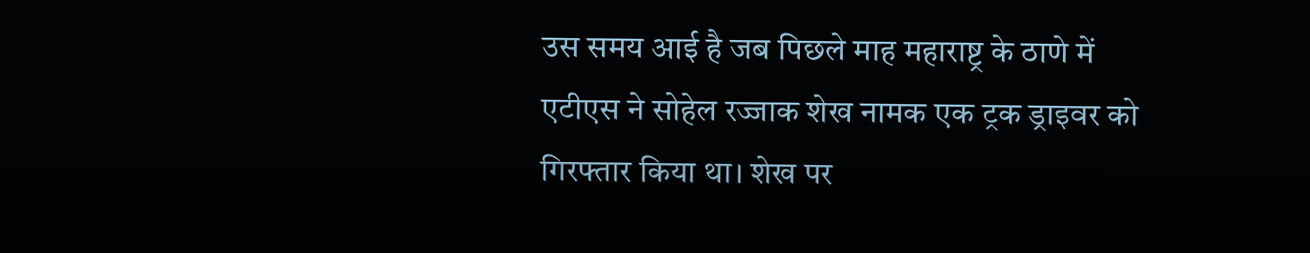उस समय आई है जब पिछले माह महाराष्ट्र के ठाणे में एटीएस ने सोहेल रज्जाक शेख नामक एक ट्रक ड्राइवर को गिरफ्तार किया था। शेख पर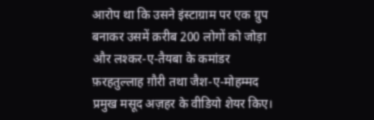आरोप था कि उसने इंस्टाग्राम पर एक ग्रुप बनाकर उसमें क़रीब 200 लोगों को जोड़ा और लश्कर-ए-तैयबा के कमांडर फ़रहतुल्लाह ग़ौरी तथा जैश-ए-मोहम्मद प्रमुख मसूद अज़हर के वीडियो शेयर किए।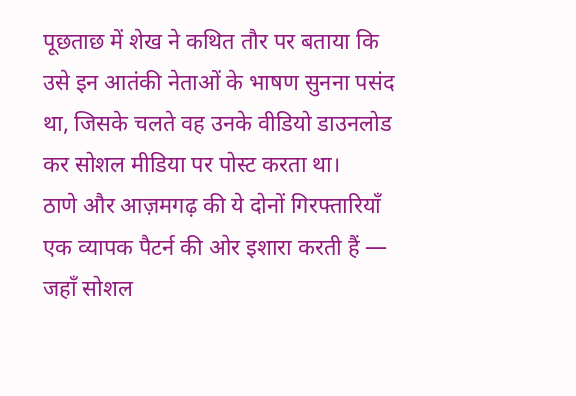पूछताछ में शेख ने कथित तौर पर बताया कि उसे इन आतंकी नेताओं के भाषण सुनना पसंद था, जिसके चलते वह उनके वीडियो डाउनलोड कर सोशल मीडिया पर पोस्ट करता था।
ठाणे और आज़मगढ़ की ये दोनों गिरफ्तारियाँ एक व्यापक पैटर्न की ओर इशारा करती हैं — जहाँ सोशल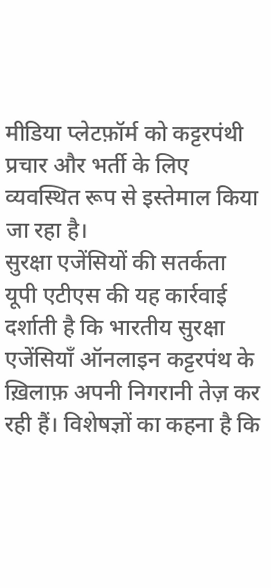मीडिया प्लेटफ़ॉर्म को कट्टरपंथी प्रचार और भर्ती के लिए व्यवस्थित रूप से इस्तेमाल किया जा रहा है।
सुरक्षा एजेंसियों की सतर्कता
यूपी एटीएस की यह कार्रवाई दर्शाती है कि भारतीय सुरक्षा एजेंसियाँ ऑनलाइन कट्टरपंथ के ख़िलाफ़ अपनी निगरानी तेज़ कर रही हैं। विशेषज्ञों का कहना है कि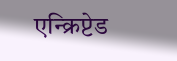एन्क्रिप्टेड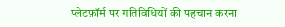प्लेटफ़ॉर्म पर गतिविधियों की पहचान करना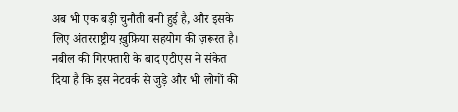अब भी एक बड़ी चुनौती बनी हुई है, और इसके लिए अंतरराष्ट्रीय ख़ुफ़िया सहयोग की ज़रूरत है। नबील की गिरफ्तारी के बाद एटीएस ने संकेत दिया है कि इस नेटवर्क से जुड़े और भी लोगों की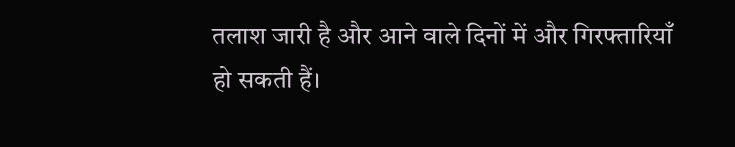तलाश जारी है और आने वाले दिनों में और गिरफ्तारियाँ हो सकती हैं।